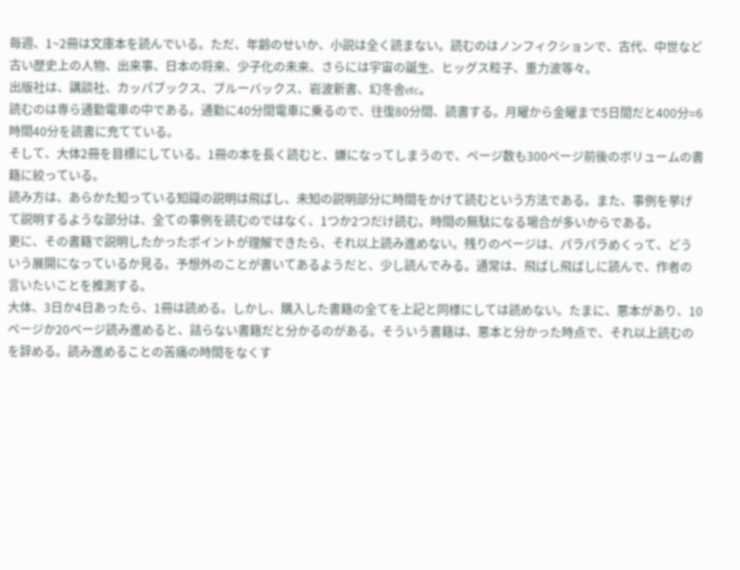毎週、1~2冊は文庫本を読んでいる。ただ、年齢のせいか、小説は全く読まない。読むのはノンフィクションで、古代、中世など古い歴史上の人物、出来事、日本の将来、少子化の未来、さらには宇宙の誕生、ヒッグス粒子、重力波等々。
出版社は、講談社、カッパブックス、ブルーバックス、岩波新書、幻冬舎etc。
読むのは専ら通勤電車の中である。通勤に40分間電車に乗るので、往復80分間、読書する。月曜から金曜まで5日間だと400分=6時間40分を読書に充てている。
そして、大体2冊を目標にしている。1冊の本を長く読むと、嫌になってしまうので、ページ数も300ページ前後のボリュームの書籍に絞っている。
読み方は、あらかた知っている知識の説明は飛ばし、未知の説明部分に時間をかけて読むという方法である。また、事例を挙げて説明するような部分は、全ての事例を読むのではなく、1つか2つだけ読む。時間の無駄になる場合が多いからである。
更に、その書籍で説明したかったポイントが理解できたら、それ以上読み進めない。残りのページは、パラパラめくって、どういう展開になっているか見る。予想外のことが書いてあるようだと、少し読んでみる。通常は、飛ばし飛ばしに読んで、作者の言いたいことを推測する。
大体、3日か4日あったら、1冊は読める。しかし、購入した書籍の全てを上記と同様にしては読めない。たまに、悪本があり、10ページか20ページ読み進めると、詰らない書籍だと分かるのがある。そういう書籍は、悪本と分かった時点で、それ以上読むのを辞める。読み進めることの苦痛の時間をなくす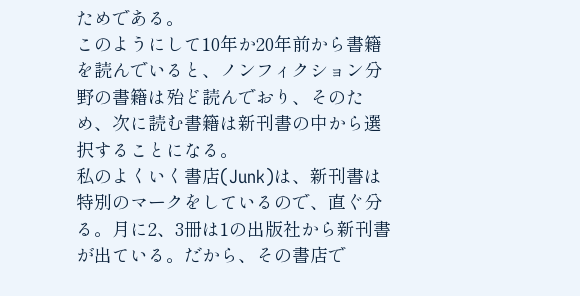ためである。
このようにして10年か20年前から書籍を読んでいると、ノンフィクション分野の書籍は殆ど読んでおり、そのため、次に読む書籍は新刊書の中から選択することになる。
私のよくいく書店(Junk)は、新刊書は特別のマークをしているので、直ぐ分る。月に2、3冊は1の出版社から新刊書が出ている。だから、その書店で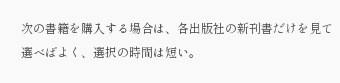次の書籍を購入する場合は、各出版社の新刊書だけを見て選べばよく、選択の時間は短い。